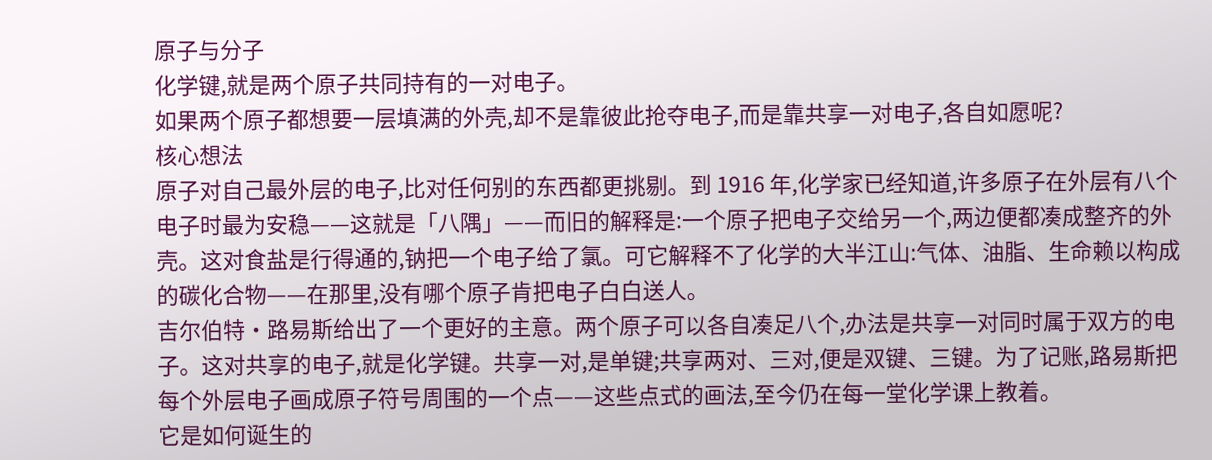原子与分子
化学键,就是两个原子共同持有的一对电子。
如果两个原子都想要一层填满的外壳,却不是靠彼此抢夺电子,而是靠共享一对电子,各自如愿呢?
核心想法
原子对自己最外层的电子,比对任何别的东西都更挑剔。到 1916 年,化学家已经知道,许多原子在外层有八个电子时最为安稳——这就是「八隅」——而旧的解释是:一个原子把电子交给另一个,两边便都凑成整齐的外壳。这对食盐是行得通的,钠把一个电子给了氯。可它解释不了化学的大半江山:气体、油脂、生命赖以构成的碳化合物——在那里,没有哪个原子肯把电子白白送人。
吉尔伯特·路易斯给出了一个更好的主意。两个原子可以各自凑足八个,办法是共享一对同时属于双方的电子。这对共享的电子,就是化学键。共享一对,是单键;共享两对、三对,便是双键、三键。为了记账,路易斯把每个外层电子画成原子符号周围的一个点——这些点式的画法,至今仍在每一堂化学课上教着。
它是如何诞生的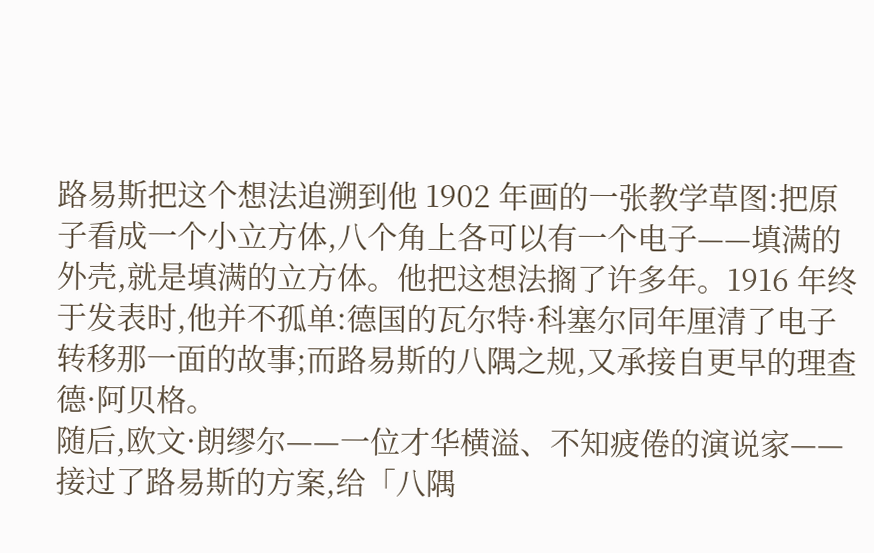路易斯把这个想法追溯到他 1902 年画的一张教学草图:把原子看成一个小立方体,八个角上各可以有一个电子——填满的外壳,就是填满的立方体。他把这想法搁了许多年。1916 年终于发表时,他并不孤单:德国的瓦尔特·科塞尔同年厘清了电子转移那一面的故事;而路易斯的八隅之规,又承接自更早的理查德·阿贝格。
随后,欧文·朗缪尔——一位才华横溢、不知疲倦的演说家——接过了路易斯的方案,给「八隅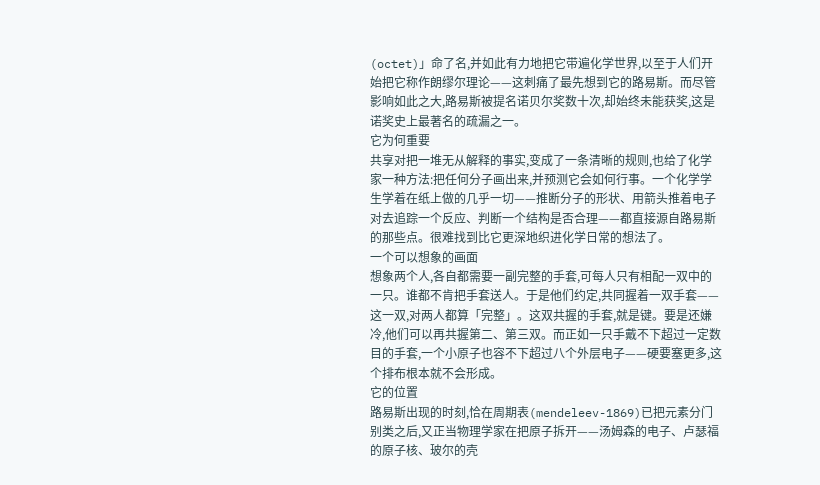(octet)」命了名,并如此有力地把它带遍化学世界,以至于人们开始把它称作朗缪尔理论——这刺痛了最先想到它的路易斯。而尽管影响如此之大,路易斯被提名诺贝尔奖数十次,却始终未能获奖,这是诺奖史上最著名的疏漏之一。
它为何重要
共享对把一堆无从解释的事实,变成了一条清晰的规则,也给了化学家一种方法:把任何分子画出来,并预测它会如何行事。一个化学学生学着在纸上做的几乎一切——推断分子的形状、用箭头推着电子对去追踪一个反应、判断一个结构是否合理——都直接源自路易斯的那些点。很难找到比它更深地织进化学日常的想法了。
一个可以想象的画面
想象两个人,各自都需要一副完整的手套,可每人只有相配一双中的一只。谁都不肯把手套送人。于是他们约定,共同握着一双手套——这一双,对两人都算「完整」。这双共握的手套,就是键。要是还嫌冷,他们可以再共握第二、第三双。而正如一只手戴不下超过一定数目的手套,一个小原子也容不下超过八个外层电子——硬要塞更多,这个排布根本就不会形成。
它的位置
路易斯出现的时刻,恰在周期表(mendeleev-1869)已把元素分门别类之后,又正当物理学家在把原子拆开——汤姆森的电子、卢瑟福的原子核、玻尔的壳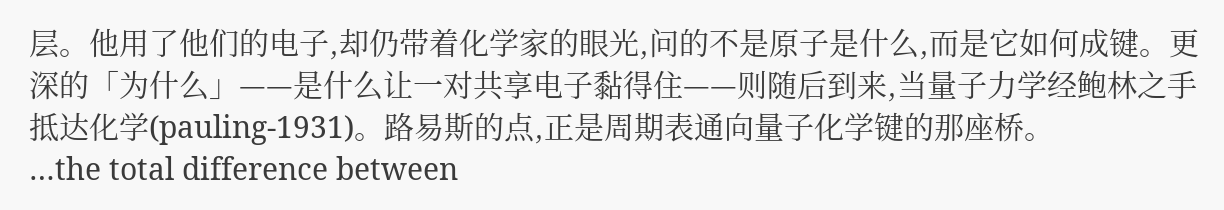层。他用了他们的电子,却仍带着化学家的眼光,问的不是原子是什么,而是它如何成键。更深的「为什么」——是什么让一对共享电子黏得住——则随后到来,当量子力学经鲍林之手抵达化学(pauling-1931)。路易斯的点,正是周期表通向量子化学键的那座桥。
…the total difference between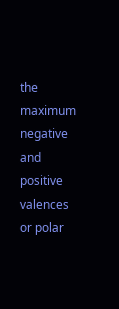the maximum negative and positive valences or polar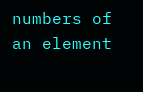numbers of an element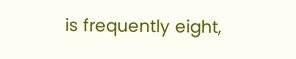is frequently eight,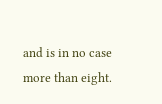and is in no case more than eight.